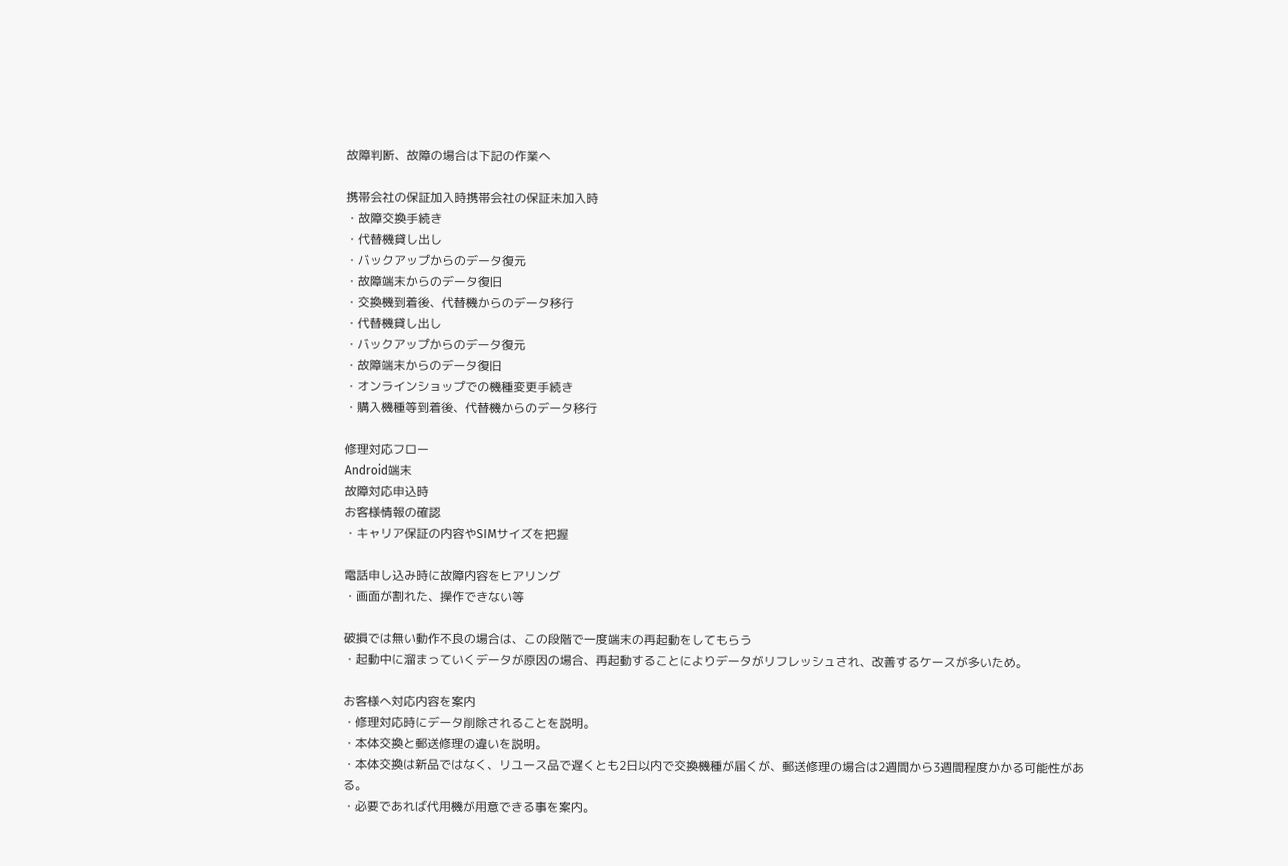故障判断、故障の場合は下記の作業へ

携帯会社の保証加入時携帯会社の保証未加入時
・故障交換手続き
・代替機貸し出し
・バックアップからのデータ復元
・故障端末からのデータ復旧
・交換機到着後、代替機からのデータ移行
・代替機貸し出し
・バックアップからのデータ復元
・故障端末からのデータ復旧
・オンラインショップでの機種変更手続き
・購入機種等到着後、代替機からのデータ移行

修理対応フロー
Android端末
故障対応申込時
お客様情報の確認
・キャリア保証の内容やSIMサイズを把握

電話申し込み時に故障内容をヒアリング
・画面が割れた、操作できない等

破損では無い動作不良の場合は、この段階で一度端末の再起動をしてもらう
・起動中に溜まっていくデータが原因の場合、再起動することによりデータがリフレッシュされ、改善するケースが多いため。

お客様へ対応内容を案内
・修理対応時にデータ削除されることを説明。
・本体交換と郵送修理の違いを説明。
・本体交換は新品ではなく、リユース品で遅くとも2日以内で交換機種が届くが、郵送修理の場合は2週間から3週間程度かかる可能性がある。
・必要であれば代用機が用意できる事を案内。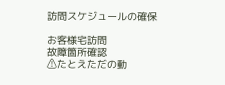訪問スケジュールの確保

お客様宅訪問
故障箇所確認
⚠たとえただの動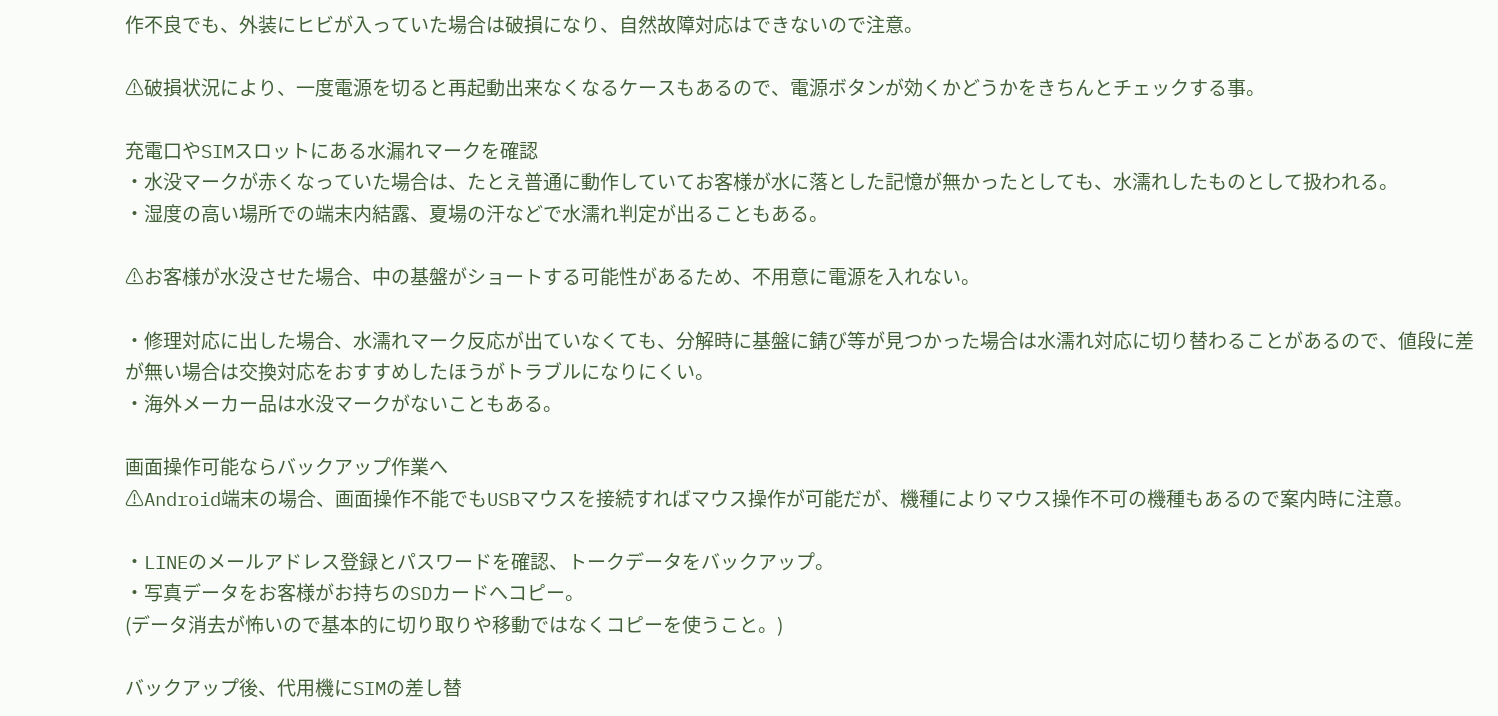作不良でも、外装にヒビが入っていた場合は破損になり、自然故障対応はできないので注意。

⚠破損状況により、一度電源を切ると再起動出来なくなるケースもあるので、電源ボタンが効くかどうかをきちんとチェックする事。

充電口やSIMスロットにある水漏れマークを確認
・水没マークが赤くなっていた場合は、たとえ普通に動作していてお客様が水に落とした記憶が無かったとしても、水濡れしたものとして扱われる。
・湿度の高い場所での端末内結露、夏場の汗などで水濡れ判定が出ることもある。

⚠お客様が水没させた場合、中の基盤がショートする可能性があるため、不用意に電源を入れない。

・修理対応に出した場合、水濡れマーク反応が出ていなくても、分解時に基盤に錆び等が見つかった場合は水濡れ対応に切り替わることがあるので、値段に差が無い場合は交換対応をおすすめしたほうがトラブルになりにくい。
・海外メーカー品は水没マークがないこともある。

画面操作可能ならバックアップ作業へ
⚠Android端末の場合、画面操作不能でもUSBマウスを接続すればマウス操作が可能だが、機種によりマウス操作不可の機種もあるので案内時に注意。

・LINEのメールアドレス登録とパスワードを確認、トークデータをバックアップ。
・写真データをお客様がお持ちのSDカードへコピー。
(データ消去が怖いので基本的に切り取りや移動ではなくコピーを使うこと。)

バックアップ後、代用機にSIMの差し替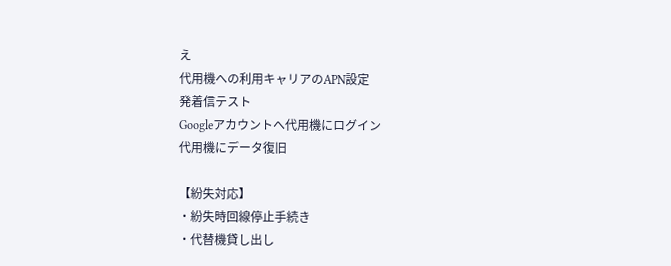え
代用機への利用キャリアのAPN設定
発着信テスト
Googleアカウントへ代用機にログイン
代用機にデータ復旧

【紛失対応】
・紛失時回線停止手続き
・代替機貸し出し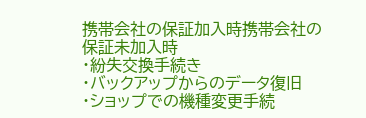携帯会社の保証加入時携帯会社の保証未加入時
・紛失交換手続き
・バックアップからのデータ復旧
・ショップでの機種変更手続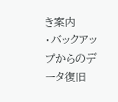き案内
・バックアップからのデータ復旧